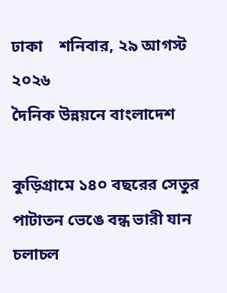ঢাকা    শনিবার, ২৯ আগস্ট ২০২৬
দৈনিক উন্নয়নে বাংলাদেশ

কুড়িগ্রামে ১৪০ বছরের সেতুর পাটাতন ভেঙে বন্ধ ভারী যান চলাচল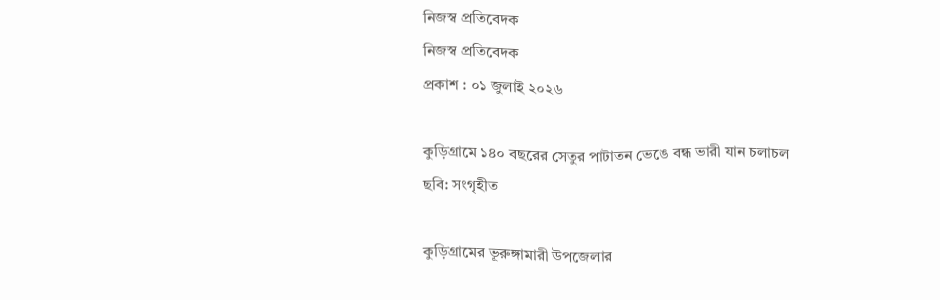নিজস্ব প্রতিবেদক
নিজস্ব প্রতিবেদক
প্রকাশ : ০১ জুলাই ২০২৬

কুড়িগ্রামে ১৪০ বছরের সেতুর পাটাতন ভেঙে বন্ধ ভারী যান চলাচল
ছবি: সংগৃহীত

কুড়িগ্রামের ভূরুঙ্গামারী উপজেলার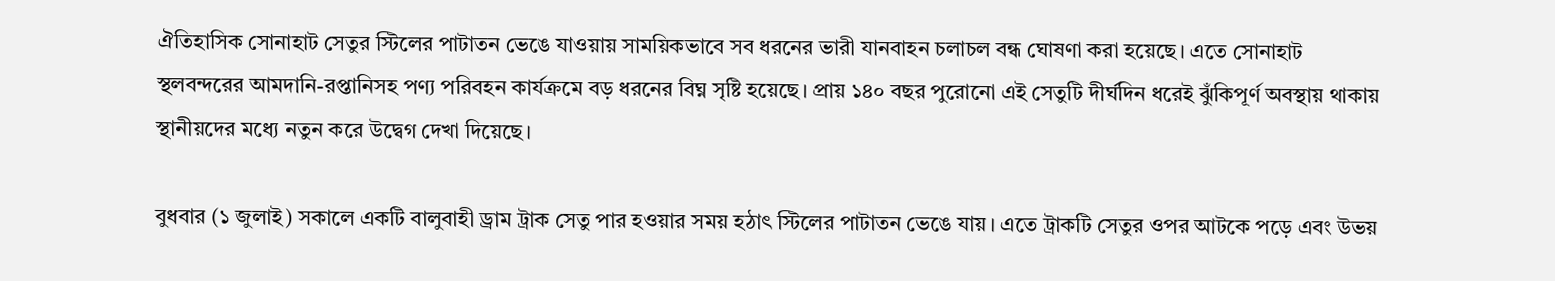ঐতিহাসিক সোনাহাট সেতুর স্টিলের পাটাতন ভেঙে যাওয়ায় সাময়িকভাবে সব ধরনের ভারী যানবাহন চলাচল বন্ধ ঘোষণা করা হয়েছে। এতে সোনাহাট স্থলবন্দরের আমদানি-রপ্তানিসহ পণ্য পরিবহন কার্যক্রমে বড় ধরনের বিঘ্ন সৃষ্টি হয়েছে। প্রায় ১৪০ বছর পুরোনো এই সেতুটি দীর্ঘদিন ধরেই ঝুঁকিপূর্ণ অবস্থায় থাকায় স্থানীয়দের মধ্যে নতুন করে উদ্বেগ দেখা দিয়েছে।

বুধবার (১ জুলাই) সকালে একটি বালুবাহী ড্রাম ট্রাক সেতু পার হওয়ার সময় হঠাৎ স্টিলের পাটাতন ভেঙে যায়। এতে ট্রাকটি সেতুর ওপর আটকে পড়ে এবং উভয়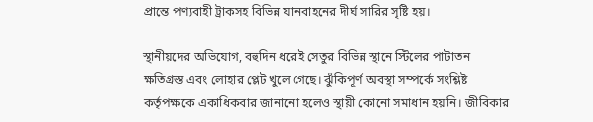প্রান্তে পণ্যবাহী ট্রাকসহ বিভিন্ন যানবাহনের দীর্ঘ সারির সৃষ্টি হয়।

স্থানীয়দের অভিযোগ, বহুদিন ধরেই সেতুর বিভিন্ন স্থানে স্টিলের পাটাতন ক্ষতিগ্রস্ত এবং লোহার প্লেট খুলে গেছে। ঝুঁকিপূর্ণ অবস্থা সম্পর্কে সংশ্লিষ্ট কর্তৃপক্ষকে একাধিকবার জানানো হলেও স্থায়ী কোনো সমাধান হয়নি। জীবিকার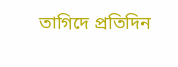তাগিদে প্রতিদিন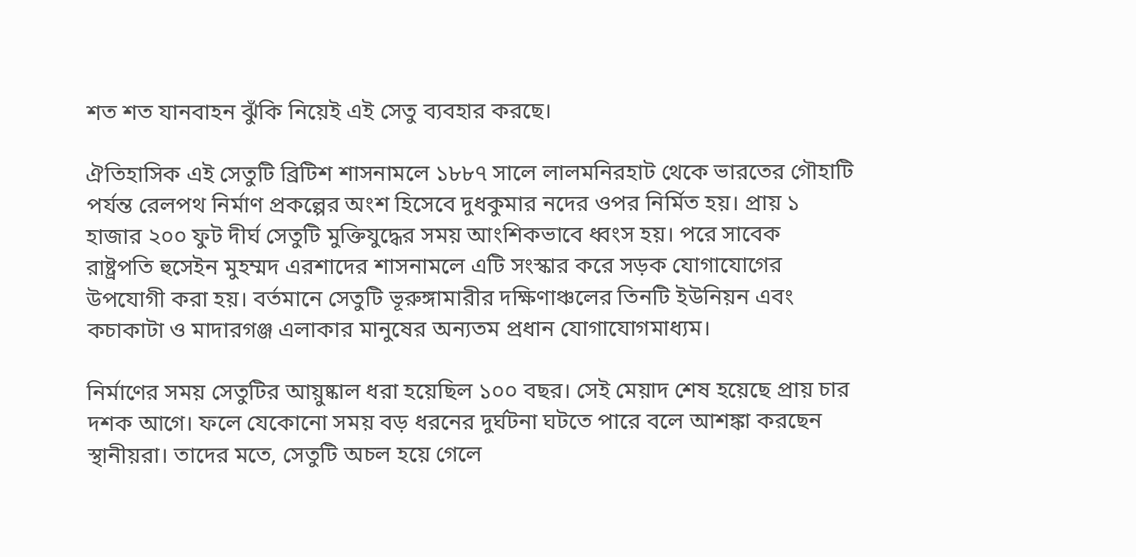শত শত যানবাহন ঝুঁকি নিয়েই এই সেতু ব্যবহার করছে।

ঐতিহাসিক এই সেতুটি ব্রিটিশ শাসনামলে ১৮৮৭ সালে লালমনিরহাট থেকে ভারতের গৌহাটি পর্যন্ত রেলপথ নির্মাণ প্রকল্পের অংশ হিসেবে দুধকুমার নদের ওপর নির্মিত হয়। প্রায় ১ হাজার ২০০ ফুট দীর্ঘ সেতুটি মুক্তিযুদ্ধের সময় আংশিকভাবে ধ্বংস হয়। পরে সাবেক রাষ্ট্রপতি হুসেইন মুহম্মদ এরশাদের শাসনামলে এটি সংস্কার করে সড়ক যোগাযোগের উপযোগী করা হয়। বর্তমানে সেতুটি ভূরুঙ্গামারীর দক্ষিণাঞ্চলের তিনটি ইউনিয়ন এবং কচাকাটা ও মাদারগঞ্জ এলাকার মানুষের অন্যতম প্রধান যোগাযোগমাধ্যম।

নির্মাণের সময় সেতুটির আয়ুষ্কাল ধরা হয়েছিল ১০০ বছর। সেই মেয়াদ শেষ হয়েছে প্রায় চার দশক আগে। ফলে যেকোনো সময় বড় ধরনের দুর্ঘটনা ঘটতে পারে বলে আশঙ্কা করছেন স্থানীয়রা। তাদের মতে, সেতুটি অচল হয়ে গেলে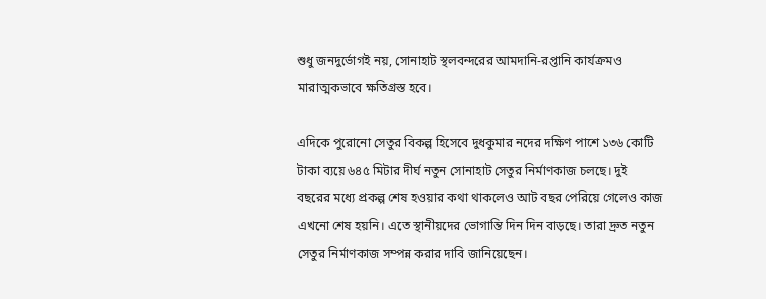শুধু জনদুর্ভোগই নয়, সোনাহাট স্থলবন্দরের আমদানি-রপ্তানি কার্যক্রমও মারাত্মকভাবে ক্ষতিগ্রস্ত হবে।

এদিকে পুরোনো সেতুর বিকল্প হিসেবে দুধকুমার নদের দক্ষিণ পাশে ১৩৬ কোটি টাকা ব্যয়ে ৬৪৫ মিটার দীর্ঘ নতুন সোনাহাট সেতুর নির্মাণকাজ চলছে। দুই বছরের মধ্যে প্রকল্প শেষ হওয়ার কথা থাকলেও আট বছর পেরিয়ে গেলেও কাজ এখনো শেষ হয়নি। এতে স্থানীয়দের ভোগান্তি দিন দিন বাড়ছে। তারা দ্রুত নতুন সেতুর নির্মাণকাজ সম্পন্ন করার দাবি জানিয়েছেন।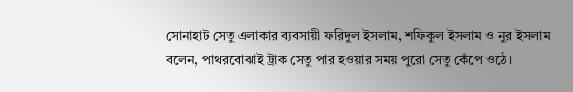সোনাহাট সেতু এলাকার ব্যবসায়ী ফরিদুল ইসলাম, শফিকুল ইসলাম ও নুর ইসলাম বলেন, পাথরবোঝাই ট্রাক সেতু পার হওয়ার সময় পুরো সেতু কেঁপে ওঠে।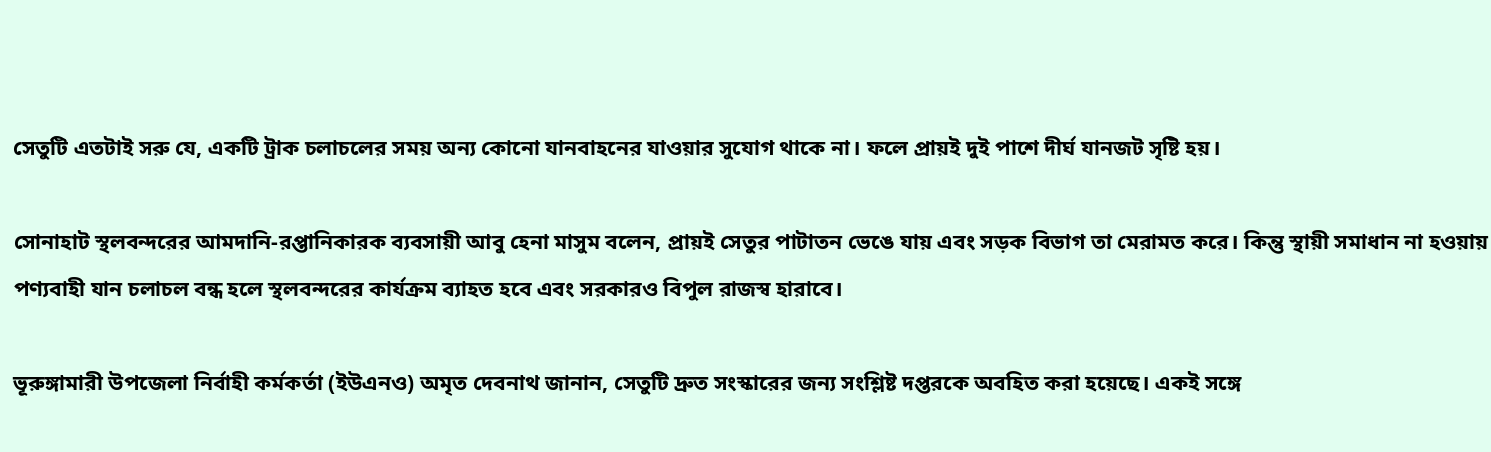সেতুটি এতটাই সরু যে, একটি ট্রাক চলাচলের সময় অন্য কোনো যানবাহনের যাওয়ার সুযোগ থাকে না। ফলে প্রায়ই দুই পাশে দীর্ঘ যানজট সৃষ্টি হয়।

সোনাহাট স্থলবন্দরের আমদানি-রপ্তানিকারক ব্যবসায়ী আবু হেনা মাসুম বলেন, প্রায়ই সেতুর পাটাতন ভেঙে যায় এবং সড়ক বিভাগ তা মেরামত করে। কিন্তু স্থায়ী সমাধান না হওয়ায় পণ্যবাহী যান চলাচল বন্ধ হলে স্থলবন্দরের কার্যক্রম ব্যাহত হবে এবং সরকারও বিপুল রাজস্ব হারাবে।

ভূরুঙ্গামারী উপজেলা নির্বাহী কর্মকর্তা (ইউএনও) অমৃত দেবনাথ জানান, সেতুটি দ্রুত সংস্কারের জন্য সংশ্লিষ্ট দপ্তরকে অবহিত করা হয়েছে। একই সঙ্গে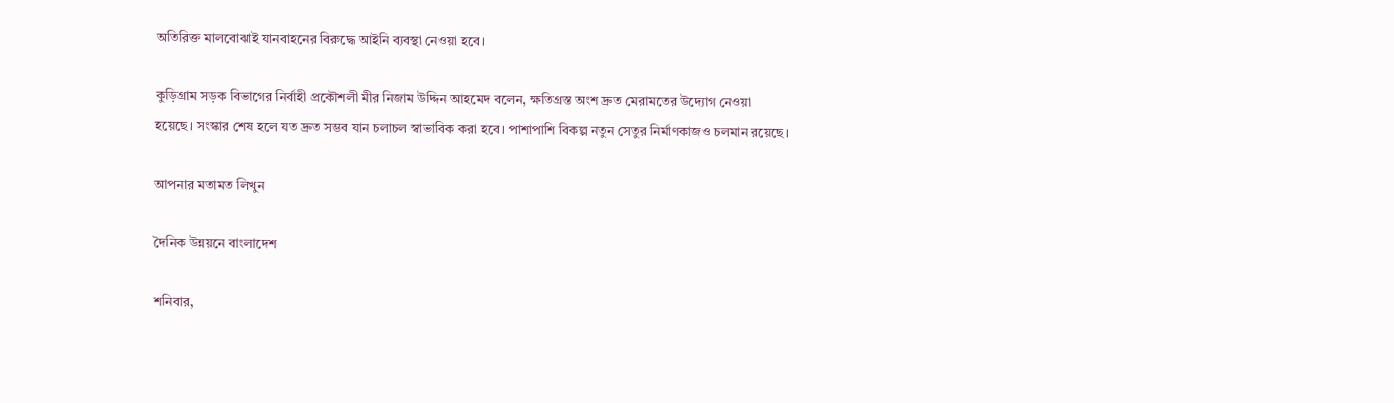অতিরিক্ত মালবোঝাই যানবাহনের বিরুদ্ধে আইনি ব্যবস্থা নেওয়া হবে।

কুড়িগ্রাম সড়ক বিভাগের নির্বাহী প্রকৌশলী মীর নিজাম উদ্দিন আহমেদ বলেন, ক্ষতিগ্রস্ত অংশ দ্রুত মেরামতের উদ্যোগ নেওয়া হয়েছে। সংস্কার শেষ হলে যত দ্রুত সম্ভব যান চলাচল স্বাভাবিক করা হবে। পাশাপাশি বিকল্প নতুন সেতুর নির্মাণকাজও চলমান রয়েছে।

আপনার মতামত লিখুন

দৈনিক উন্নয়নে বাংলাদেশ

শনিবার,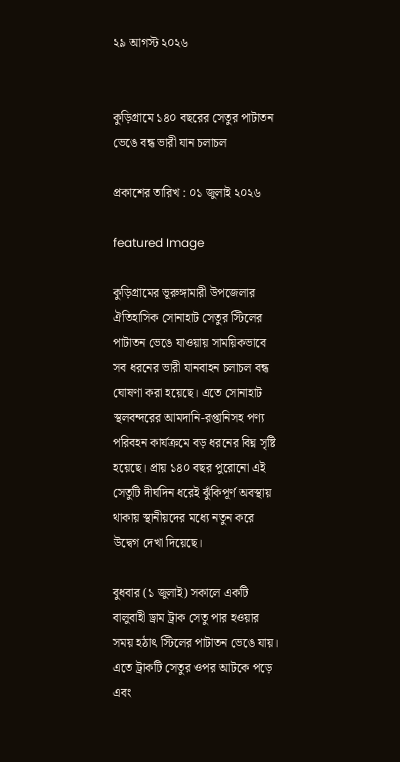২৯ আগস্ট ২০২৬


কুড়িগ্রামে ১৪০ বছরের সেতুর পাটাতন ভেঙে বন্ধ ভারী যান চলাচল

প্রকাশের তারিখ : ০১ জুলাই ২০২৬

featured Image

কুড়িগ্রামের ভূরুঙ্গামারী উপজেলার ঐতিহাসিক সোনাহাট সেতুর স্টিলের পাটাতন ভেঙে যাওয়ায় সাময়িকভাবে সব ধরনের ভারী যানবাহন চলাচল বন্ধ ঘোষণা করা হয়েছে। এতে সোনাহাট স্থলবন্দরের আমদানি-রপ্তানিসহ পণ্য পরিবহন কার্যক্রমে বড় ধরনের বিঘ্ন সৃষ্টি হয়েছে। প্রায় ১৪০ বছর পুরোনো এই সেতুটি দীর্ঘদিন ধরেই ঝুঁকিপূর্ণ অবস্থায় থাকায় স্থানীয়দের মধ্যে নতুন করে উদ্বেগ দেখা দিয়েছে।

বুধবার (১ জুলাই) সকালে একটি বালুবাহী ড্রাম ট্রাক সেতু পার হওয়ার সময় হঠাৎ স্টিলের পাটাতন ভেঙে যায়। এতে ট্রাকটি সেতুর ওপর আটকে পড়ে এবং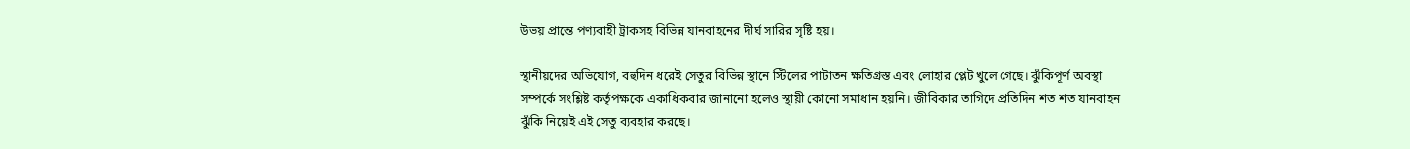উভয় প্রান্তে পণ্যবাহী ট্রাকসহ বিভিন্ন যানবাহনের দীর্ঘ সারির সৃষ্টি হয়।

স্থানীয়দের অভিযোগ, বহুদিন ধরেই সেতুর বিভিন্ন স্থানে স্টিলের পাটাতন ক্ষতিগ্রস্ত এবং লোহার প্লেট খুলে গেছে। ঝুঁকিপূর্ণ অবস্থা সম্পর্কে সংশ্লিষ্ট কর্তৃপক্ষকে একাধিকবার জানানো হলেও স্থায়ী কোনো সমাধান হয়নি। জীবিকার তাগিদে প্রতিদিন শত শত যানবাহন ঝুঁকি নিয়েই এই সেতু ব্যবহার করছে।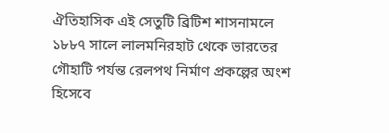ঐতিহাসিক এই সেতুটি ব্রিটিশ শাসনামলে ১৮৮৭ সালে লালমনিরহাট থেকে ভারতের গৌহাটি পর্যন্ত রেলপথ নির্মাণ প্রকল্পের অংশ হিসেবে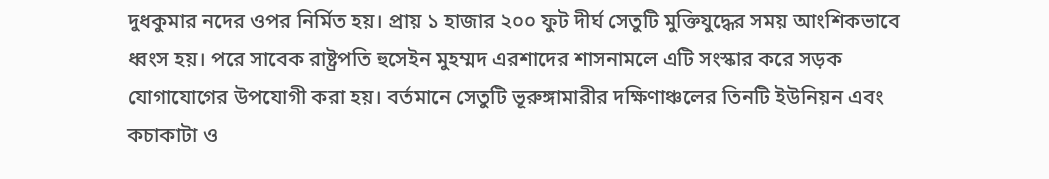দুধকুমার নদের ওপর নির্মিত হয়। প্রায় ১ হাজার ২০০ ফুট দীর্ঘ সেতুটি মুক্তিযুদ্ধের সময় আংশিকভাবে ধ্বংস হয়। পরে সাবেক রাষ্ট্রপতি হুসেইন মুহম্মদ এরশাদের শাসনামলে এটি সংস্কার করে সড়ক যোগাযোগের উপযোগী করা হয়। বর্তমানে সেতুটি ভূরুঙ্গামারীর দক্ষিণাঞ্চলের তিনটি ইউনিয়ন এবং কচাকাটা ও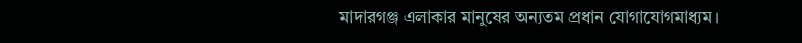মাদারগঞ্জ এলাকার মানুষের অন্যতম প্রধান যোগাযোগমাধ্যম।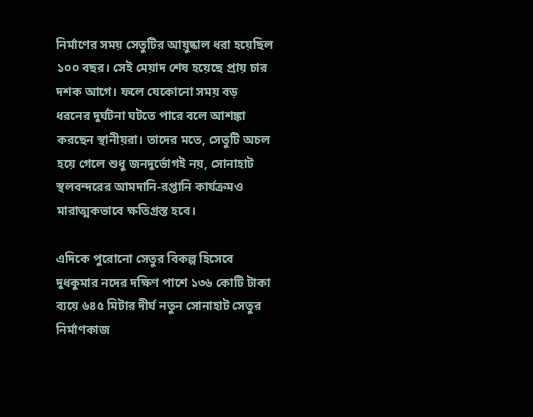নির্মাণের সময় সেতুটির আয়ুষ্কাল ধরা হয়েছিল ১০০ বছর। সেই মেয়াদ শেষ হয়েছে প্রায় চার দশক আগে। ফলে যেকোনো সময় বড় ধরনের দুর্ঘটনা ঘটতে পারে বলে আশঙ্কা করছেন স্থানীয়রা। তাদের মতে, সেতুটি অচল হয়ে গেলে শুধু জনদুর্ভোগই নয়, সোনাহাট স্থলবন্দরের আমদানি-রপ্তানি কার্যক্রমও মারাত্মকভাবে ক্ষতিগ্রস্ত হবে।

এদিকে পুরোনো সেতুর বিকল্প হিসেবে দুধকুমার নদের দক্ষিণ পাশে ১৩৬ কোটি টাকা ব্যয়ে ৬৪৫ মিটার দীর্ঘ নতুন সোনাহাট সেতুর নির্মাণকাজ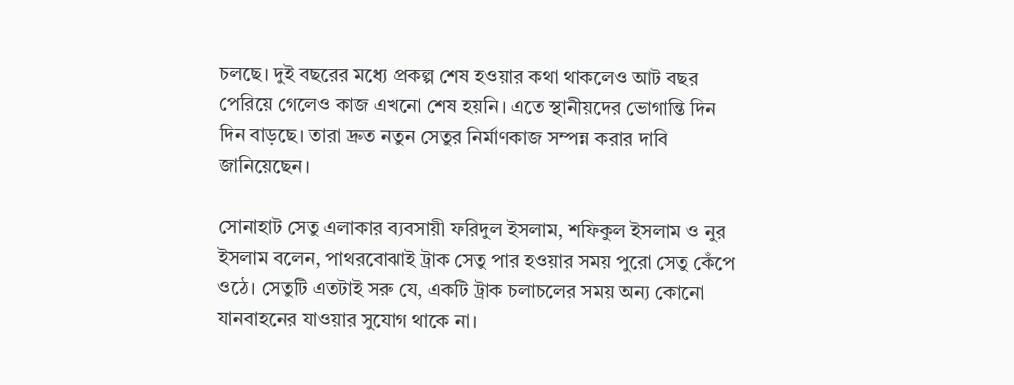চলছে। দুই বছরের মধ্যে প্রকল্প শেষ হওয়ার কথা থাকলেও আট বছর পেরিয়ে গেলেও কাজ এখনো শেষ হয়নি। এতে স্থানীয়দের ভোগান্তি দিন দিন বাড়ছে। তারা দ্রুত নতুন সেতুর নির্মাণকাজ সম্পন্ন করার দাবি জানিয়েছেন।

সোনাহাট সেতু এলাকার ব্যবসায়ী ফরিদুল ইসলাম, শফিকুল ইসলাম ও নুর ইসলাম বলেন, পাথরবোঝাই ট্রাক সেতু পার হওয়ার সময় পুরো সেতু কেঁপে ওঠে। সেতুটি এতটাই সরু যে, একটি ট্রাক চলাচলের সময় অন্য কোনো যানবাহনের যাওয়ার সুযোগ থাকে না।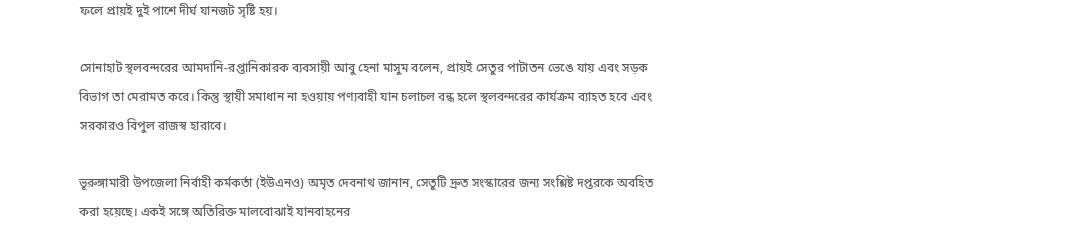ফলে প্রায়ই দুই পাশে দীর্ঘ যানজট সৃষ্টি হয়।

সোনাহাট স্থলবন্দরের আমদানি-রপ্তানিকারক ব্যবসায়ী আবু হেনা মাসুম বলেন, প্রায়ই সেতুর পাটাতন ভেঙে যায় এবং সড়ক বিভাগ তা মেরামত করে। কিন্তু স্থায়ী সমাধান না হওয়ায় পণ্যবাহী যান চলাচল বন্ধ হলে স্থলবন্দরের কার্যক্রম ব্যাহত হবে এবং সরকারও বিপুল রাজস্ব হারাবে।

ভূরুঙ্গামারী উপজেলা নির্বাহী কর্মকর্তা (ইউএনও) অমৃত দেবনাথ জানান, সেতুটি দ্রুত সংস্কারের জন্য সংশ্লিষ্ট দপ্তরকে অবহিত করা হয়েছে। একই সঙ্গে অতিরিক্ত মালবোঝাই যানবাহনের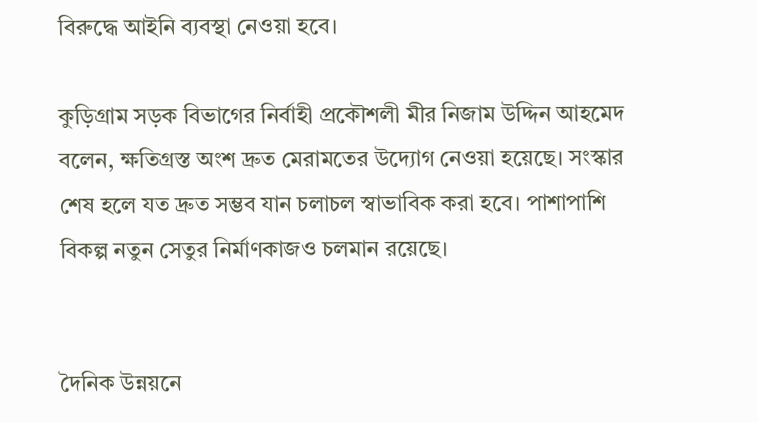বিরুদ্ধে আইনি ব্যবস্থা নেওয়া হবে।

কুড়িগ্রাম সড়ক বিভাগের নির্বাহী প্রকৌশলী মীর নিজাম উদ্দিন আহমেদ বলেন, ক্ষতিগ্রস্ত অংশ দ্রুত মেরামতের উদ্যোগ নেওয়া হয়েছে। সংস্কার শেষ হলে যত দ্রুত সম্ভব যান চলাচল স্বাভাবিক করা হবে। পাশাপাশি বিকল্প নতুন সেতুর নির্মাণকাজও চলমান রয়েছে।


দৈনিক উন্নয়নে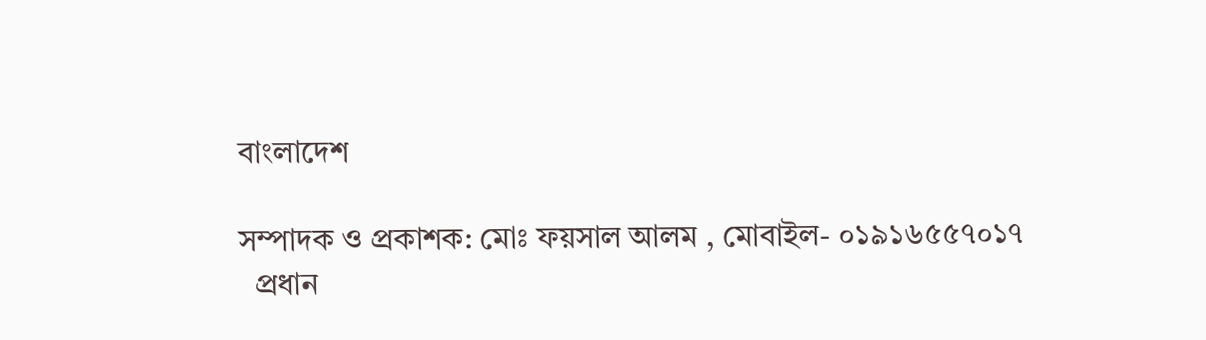বাংলাদেশ

সম্পাদক ও প্রকাশক: মোঃ ফয়সাল আলম , মোবাইল- ০১৯১৬৫৫৭০১৭
  প্রধান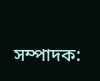সম্পাদক: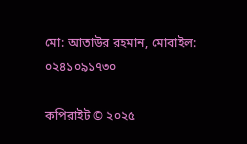মো: আতাউর রহমান, মোবাইল: ০২৪১০৯১৭৩০

কপিরাইট © ২০২৫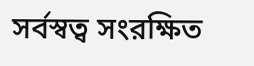সর্বস্বত্ব সংরক্ষিত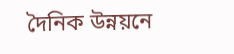দৈনিক উন্নয়নে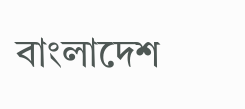বাংলাদেশ